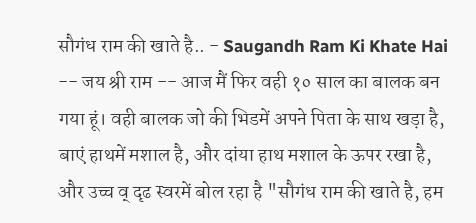सौगंध राम की खाते है.. - Saugandh Ram Ki Khate Hai
-- जय श्री राम -- आज मैं फिर वही १० साल का बालक बन गया हूं। वही बालक जो की भिडमें अपने पिता के साथ खड़ा है, बाएं हाथमें मशाल है, और दांया हाथ मशाल के ऊपर रखा है, और उच्च व् दृढ स्वरमें बोल रहा है "सौगंध राम की खाते है, हम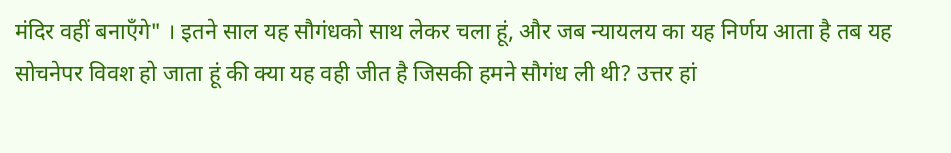मंदिर वहीं बनाएँगे" । इतने साल यह सौगंधको साथ लेकर चला हूं, और जब न्यायलय का यह निर्णय आता है तब यह सोचनेपर विवश हो जाता हूं की क्या यह वही जीत है जिसकी हमने सौगंध ली थी? उत्तर हां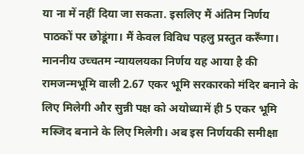या ना में नहीं दिया जा सकता. इसलिए मैं अंतिम निर्णय पाठकों पर छोडूंगा। मैं केवल विविध पहलु प्रस्तुत करूँगा। माननीय उच्चतम न्यायलयका निर्णय यह आया है की रामजन्मभूमि वाली 2.67 एकर भूमि सरकारको मंदिर बनाने के लिए मिलेगी और सुन्नी पक्ष को अयोध्यामें ही 5 एकर भूमि मस्जिद बनाने के लिए मिलेगी। अब इस निर्णयकी समीक्षा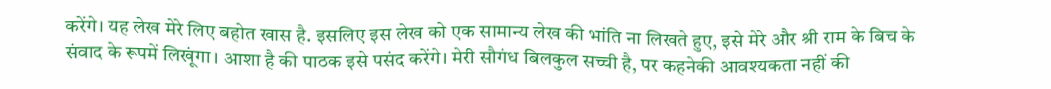करेंगे। यह लेख मेरे लिए बहोत खास है. इसलिए इस लेख को एक सामान्य लेख की भांति ना लिखते हुए, इसे मेरे और श्री राम के बिच के संवाद के रूपमें लिखूंगा। आशा है की पाठक इसे पसंद करेंगे। मेरी सौगंध बिलकुल सच्ची है, पर कहनेकी आवश्यकता नहीं की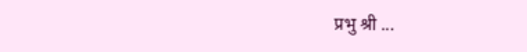प्रभु श्री ...